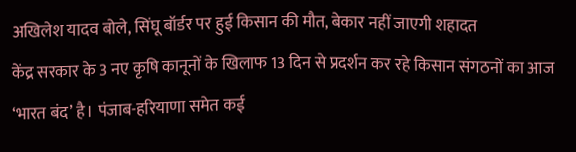अखिलेश यादव बोले, सिंघू बॉर्डर पर हुई किसान की मौत, बेकार नहीं जाएगी शहादत
केंद्र सरकार के 3 नए कृषि कानूनों के खिलाफ 13 दिन से प्रदर्शन कर रहे किसान संगठनों का आज ‘भारत बंद’ है। पंजाब-हरियाणा समेत कई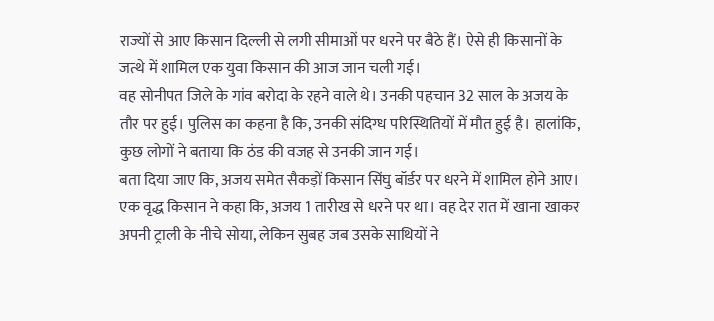राज्यों से आए किसान दिल्ली से लगी सीमाओं पर धरने पर बैठे हैं। ऐसे ही किसानों के जत्थे में शामिल एक युवा किसान की आज जान चली गई।
वह सोनीपत जिले के गांव बरोदा के रहने वाले थे। उनकी पहचान 32 साल के अजय के तौर पर हुई। पुलिस का कहना है कि, उनकी संदिग्ध परिस्थितियों में मौत हुई है। हालांकि, कुछ लोगों ने बताया कि ठंड की वजह से उनकी जान गई।
बता दिया जाए कि, अजय समेत सैकड़ों किसान सिंघु बॉर्डर पर धरने में शामिल होने आए। एक वृद्ध किसान ने कहा कि, अजय 1 तारीख से धरने पर था। वह देर रात में खाना खाकर अपनी ट्राली के नीचे सोया, लेकिन सुबह जब उसके साथियों ने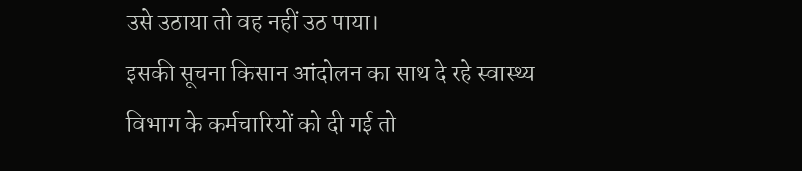उसे उठाया तो वह नहीं उठ पाया।
इसकी सूचना किसान आंदोलन का साथ दे रहे स्वास्थ्य विभाग के कर्मचारियों को दी गई तो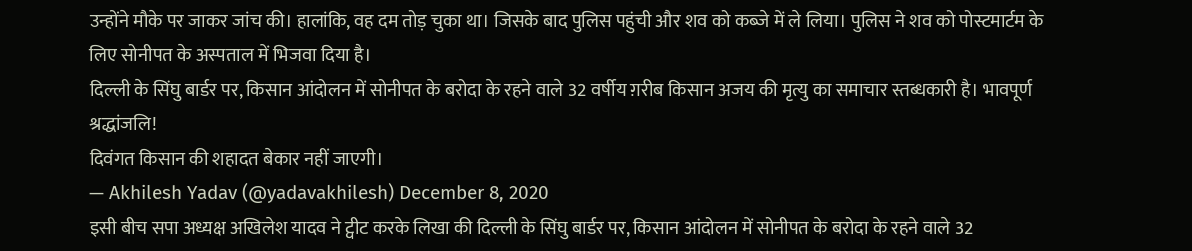उन्होंने मौके पर जाकर जांच की। हालांकि, वह दम तोड़ चुका था। जिसके बाद पुलिस पहुंची और शव को कब्जे में ले लिया। पुलिस ने शव को पोस्टमार्टम के लिए सोनीपत के अस्पताल में भिजवा दिया है।
दिल्ली के सिंघु बार्डर पर, किसान आंदोलन में सोनीपत के बरोदा के रहने वाले 32 वर्षीय ग़रीब किसान अजय की मृत्यु का समाचार स्तब्धकारी है। भावपूर्ण श्रद्धांजलि!
दिवंगत किसान की शहादत बेकार नहीं जाएगी।
— Akhilesh Yadav (@yadavakhilesh) December 8, 2020
इसी बीच सपा अध्यक्ष अखिलेश यादव ने ट्वीट करके लिखा की दिल्ली के सिंघु बार्डर पर, किसान आंदोलन में सोनीपत के बरोदा के रहने वाले 32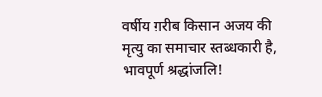वर्षीय ग़रीब किसान अजय की मृत्यु का समाचार स्तब्धकारी है, भावपूर्ण श्रद्धांजलि!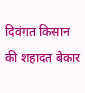दिवंगत किसान की शहादत बेकार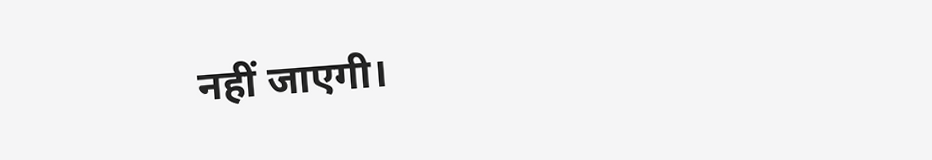नहीं जाएगी।